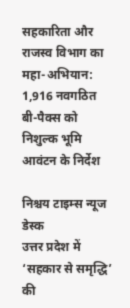सहकारिता और राजस्व विभाग का महा-अभियान: 1,916 नवगठित बी-पैक्स को निशुल्क भूमि आवंटन के निर्देश

निश्चय टाइम्स न्यूज डेस्क
उत्तर प्रदेश में ‘सहकार से समृद्धि’ की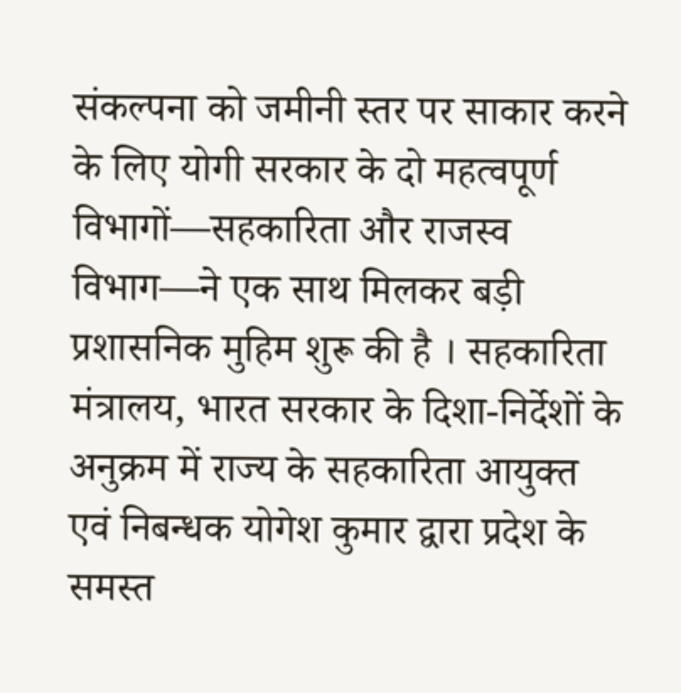संकल्पना को जमीनी स्तर पर साकार करने के लिए योगी सरकार के दो महत्वपूर्ण विभागों—सहकारिता और राजस्व विभाग—ने एक साथ मिलकर बड़ी प्रशासनिक मुहिम शुरू की है । सहकारिता मंत्रालय, भारत सरकार के दिशा-निर्देशों के अनुक्रम में राज्य के सहकारिता आयुक्त एवं निबन्धक योगेश कुमार द्वारा प्रदेश के समस्त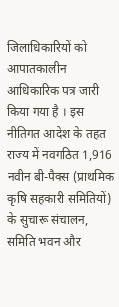जिलाधिकारियों को आपातकालीन आधिकारिक पत्र जारी किया गया है । इस नीतिगत आदेश के तहत राज्य में नवगठित 1,916 नवीन बी-पैक्स (प्राथमिक कृषि सहकारी समितियों) के सुचारू संचालन, समिति भवन और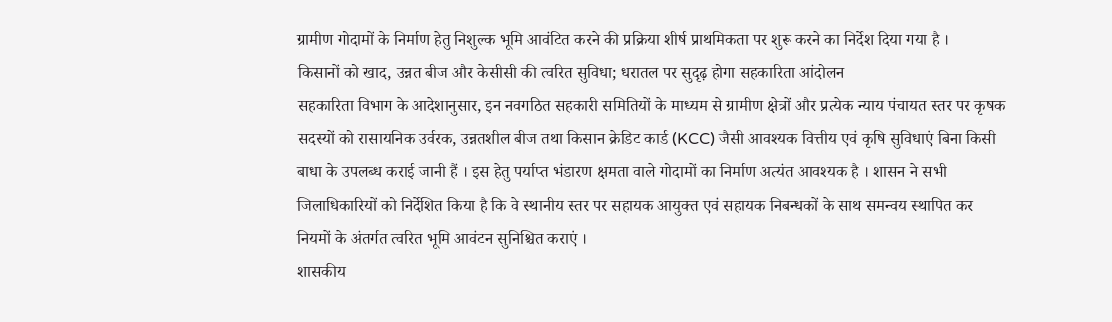ग्रामीण गोदामों के निर्माण हेतु निशुल्क भूमि आवंटित करने की प्रक्रिया शीर्ष प्राथमिकता पर शुरू करने का निर्देश दिया गया है ।
किसानों को खाद, उन्नत बीज और केसीसी की त्वरित सुविधा; धरातल पर सुदृढ़ होगा सहकारिता आंदोलन
सहकारिता विभाग के आदेशानुसार, इन नवगठित सहकारी समितियों के माध्यम से ग्रामीण क्षेत्रों और प्रत्येक न्याय पंचायत स्तर पर कृषक सदस्यों को रासायनिक उर्वरक, उन्नतशील बीज तथा किसान क्रेडिट कार्ड (KCC) जैसी आवश्यक वित्तीय एवं कृषि सुविधाएं बिना किसी बाधा के उपलब्ध कराई जानी हैं । इस हेतु पर्याप्त भंडारण क्षमता वाले गोदामों का निर्माण अत्यंत आवश्यक है । शासन ने सभी जिलाधिकारियों को निर्देशित किया है कि वे स्थानीय स्तर पर सहायक आयुक्त एवं सहायक निबन्धकों के साथ समन्वय स्थापित कर नियमों के अंतर्गत त्वरित भूमि आवंटन सुनिश्चित कराएं ।
शासकीय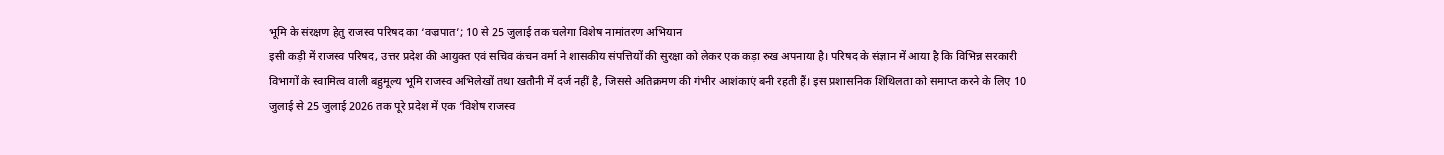भूमि के संरक्षण हेतु राजस्व परिषद का ‘वज्रपात’; 10 से 25 जुलाई तक चलेगा विशेष नामांतरण अभियान
इसी कड़ी में राजस्व परिषद, उत्तर प्रदेश की आयुक्त एवं सचिव कंचन वर्मा ने शासकीय संपत्तियों की सुरक्षा को लेकर एक कड़ा रुख अपनाया है। परिषद के संज्ञान में आया है कि विभिन्न सरकारी विभागों के स्वामित्व वाली बहुमूल्य भूमि राजस्व अभिलेखों तथा खतौनी में दर्ज नहीं है, जिससे अतिक्रमण की गंभीर आशंकाएं बनी रहती हैं। इस प्रशासनिक शिथिलता को समाप्त करने के लिए 10 जुलाई से 25 जुलाई 2026 तक पूरे प्रदेश में एक ‘विशेष राजस्व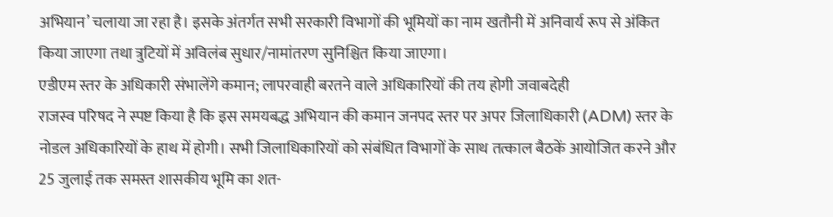अभियान’ चलाया जा रहा है। इसके अंतर्गत सभी सरकारी विभागों की भूमियों का नाम खतौनी में अनिवार्य रूप से अंकित किया जाएगा तथा त्रुटियों में अविलंब सुधार/नामांतरण सुनिश्चित किया जाएगा।
एडीएम स्तर के अधिकारी संभालेंगे कमान; लापरवाही बरतने वाले अधिकारियों की तय होगी जवाबदेही
राजस्व परिषद ने स्पष्ट किया है कि इस समयबद्ध अभियान की कमान जनपद स्तर पर अपर जिलाधिकारी (ADM) स्तर के नोडल अधिकारियों के हाथ में होगी। सभी जिलाधिकारियों को संबंधित विभागों के साथ तत्काल बैठकें आयोजित करने और 25 जुलाई तक समस्त शासकीय भूमि का शत-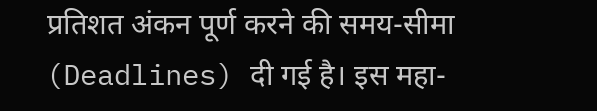प्रतिशत अंकन पूर्ण करने की समय-सीमा (Deadlines) दी गई है। इस महा-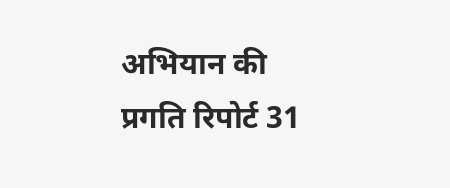अभियान की प्रगति रिपोर्ट 31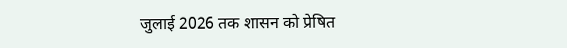जुलाई 2026 तक शासन को प्रेषित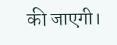की जाएगी।